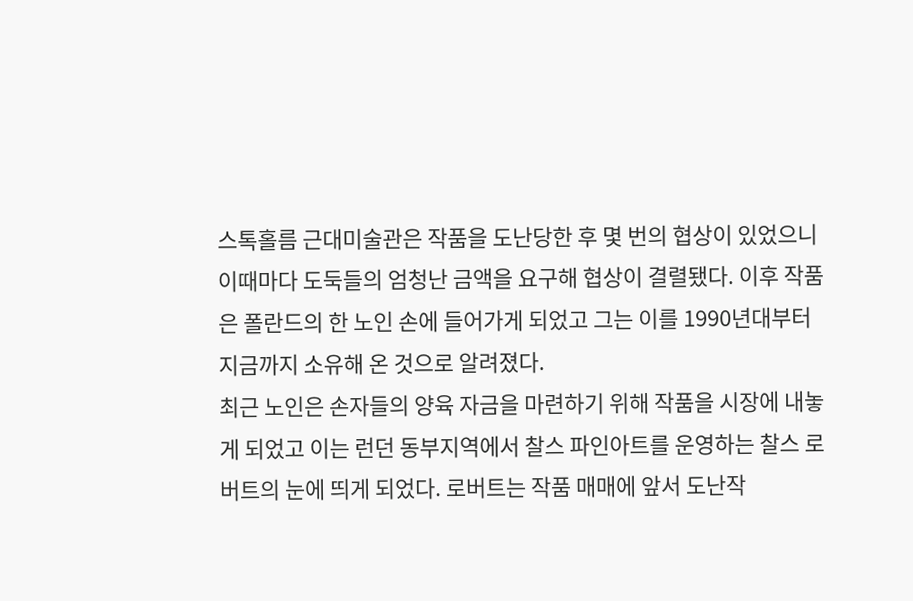스톡홀름 근대미술관은 작품을 도난당한 후 몇 번의 협상이 있었으니 이때마다 도둑들의 엄청난 금액을 요구해 협상이 결렬됐다. 이후 작품은 폴란드의 한 노인 손에 들어가게 되었고 그는 이를 1990년대부터 지금까지 소유해 온 것으로 알려졌다.
최근 노인은 손자들의 양육 자금을 마련하기 위해 작품을 시장에 내놓게 되었고 이는 런던 동부지역에서 찰스 파인아트를 운영하는 찰스 로버트의 눈에 띄게 되었다. 로버트는 작품 매매에 앞서 도난작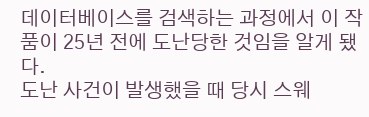데이터베이스를 검색하는 과정에서 이 작품이 25년 전에 도난당한 것임을 알게 됐다.
도난 사건이 발생했을 때 당시 스웨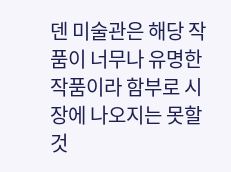덴 미술관은 해당 작품이 너무나 유명한 작품이라 함부로 시장에 나오지는 못할 것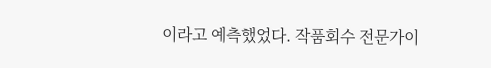이라고 예측했었다. 작품회수 전문가이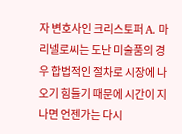자 변호사인 크리스토퍼 A. 마리넬로씨는 도난 미술품의 경우 합법적인 절차로 시장에 나오기 힘들기 때문에 시간이 지나면 언젠가는 다시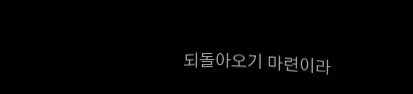되돌아오기 마련이라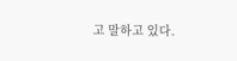고 말하고 있다.